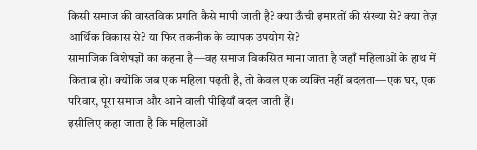किसी समाज की वास्तविक प्रगति कैसे मापी जाती है? क्या ऊँची इमारतों की संख्या से? क्या तेज़ आर्थिक विकास से? या फिर तकनीक के व्यापक उपयोग से?
सामाजिक विशेषज्ञों का कहना है—वह समाज विकसित माना जाता है जहाँ महिलाओं के हाथ में किताब हो। क्योंकि जब एक महिला पढ़ती है, तो केवल एक व्यक्ति नहीं बदलता—एक घर, एक परिवार, पूरा समाज और आने वाली पीढ़ियाँ बदल जाती हैं।
इसीलिए कहा जाता है कि महिलाओं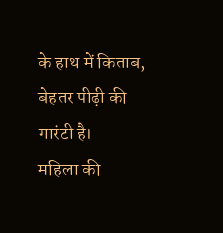के हाथ में किताब, बेहतर पीढ़ी की गारंटी है।
महिला की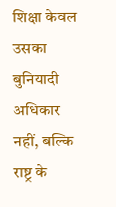शिक्षा केवल उसका बुनियादी अधिकार नहीं, बल्कि राष्ट्र के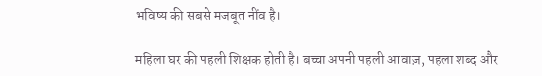भविष्य की सबसे मजबूत नींव है।

महिला घर की पहली शिक्षक होती है। बच्चा अपनी पहली आवाज़, पहला शब्द और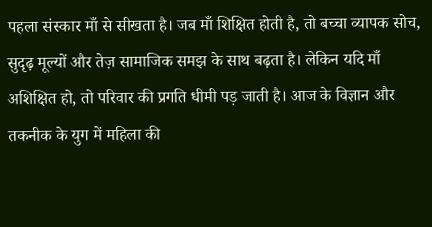पहला संस्कार माँ से सीखता है। जब माँ शिक्षित होती है, तो बच्चा व्यापक सोच, सुदृढ़ मूल्यों और तेज़ सामाजिक समझ के साथ बढ़ता है। लेकिन यदि माँ अशिक्षित हो, तो परिवार की प्रगति धीमी पड़ जाती है। आज के विज्ञान और तकनीक के युग में महिला की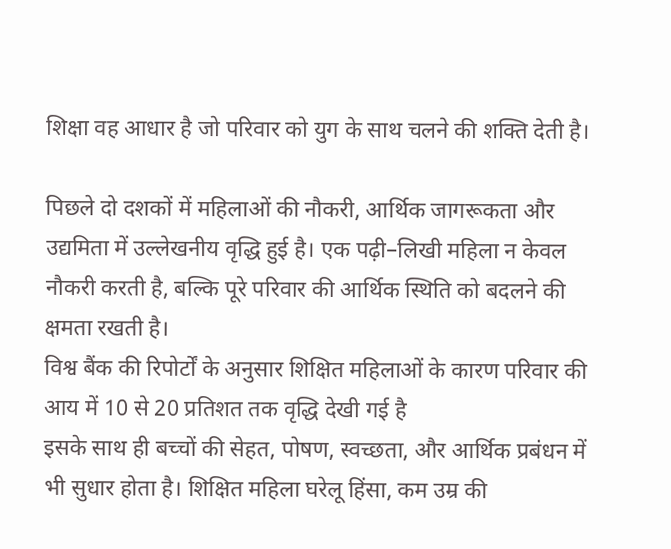शिक्षा वह आधार है जो परिवार को युग के साथ चलने की शक्ति देती है।

पिछले दो दशकों में महिलाओं की नौकरी, आर्थिक जागरूकता और उद्यमिता में उल्लेखनीय वृद्धि हुई है। एक पढ़ी–लिखी महिला न केवल नौकरी करती है, बल्कि पूरे परिवार की आर्थिक स्थिति को बदलने की क्षमता रखती है।
विश्व बैंक की रिपोर्टों के अनुसार शिक्षित महिलाओं के कारण परिवार की आय में 10 से 20 प्रतिशत तक वृद्धि देखी गई है
इसके साथ ही बच्चों की सेहत, पोषण, स्वच्छता, और आर्थिक प्रबंधन में भी सुधार होता है। शिक्षित महिला घरेलू हिंसा, कम उम्र की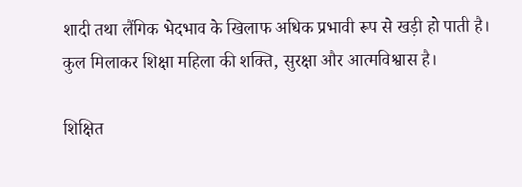शादी तथा लैंगिक भेदभाव के खिलाफ अधिक प्रभावी रूप से खड़ी हो पाती है।
कुल मिलाकर शिक्षा महिला की शक्ति, सुरक्षा और आत्मविश्वास है।

शिक्षित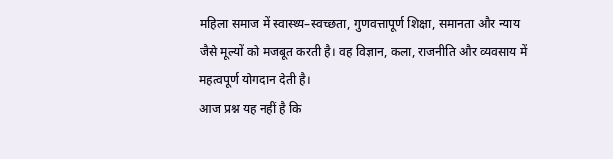महिला समाज में स्वास्थ्य–स्वच्छता, गुणवत्तापूर्ण शिक्षा, समानता और न्याय जैसे मूल्यों को मजबूत करती है। वह विज्ञान, कला, राजनीति और व्यवसाय में महत्वपूर्ण योगदान देती है।
आज प्रश्न यह नहीं है कि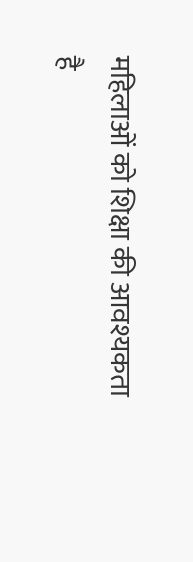महिलाओं को शिक्षा की आवश्यकता है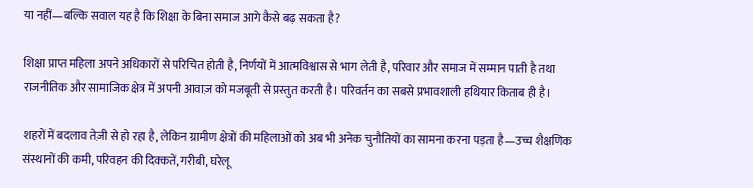या नहीं—बल्कि सवाल यह है कि शिक्षा के बिना समाज आगे कैसे बढ़ सकता है?

शिक्षा प्राप्त महिला अपने अधिकारों से परिचित होती है, निर्णयों में आत्मविश्वास से भाग लेती है, परिवार और समाज में सम्मान पाती है तथा राजनीतिक और सामाजिक क्षेत्र में अपनी आवाज़ को मजबूती से प्रस्तुत करती है। परिवर्तन का सबसे प्रभावशाली हथियार किताब ही है।

शहरों में बदलाव तेज़ी से हो रहा है, लेकिन ग्रामीण क्षेत्रों की महिलाओं को अब भी अनेक चुनौतियों का सामना करना पड़ता है—उच्च शैक्षणिक संस्थानों की कमी, परिवहन की दिक्कतें, गरीबी, घरेलू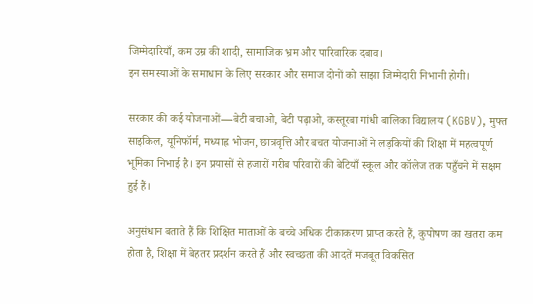जिम्मेदारियाँ, कम उम्र की शादी, सामाजिक भ्रम और पारिवारिक दबाव।
इन समस्याओं के समाधान के लिए सरकार और समाज दोनों को साझा जिम्मेदारी निभानी होगी।

सरकार की कई योजनाओं—बेटी बचाओ, बेटी पढ़ाओ, कस्तूरबा गांधी बालिका विद्यालय (KGBV), मुफ्त साइकिल, यूनिफॉर्म, मध्याह्न भोजन, छात्रवृत्ति और बचत योजनाओं ने लड़कियों की शिक्षा में महत्वपूर्ण भूमिका निभाई है। इन प्रयासों से हजारों गरीब परिवारों की बेटियाँ स्कूल और कॉलेज तक पहुँचने में सक्षम हुई हैं।

अनुसंधान बताते हैं कि शिक्षित माताओं के बच्चे अधिक टीकाकरण प्राप्त करते हैं, कुपोषण का खतरा कम होता है, शिक्षा में बेहतर प्रदर्शन करते हैं और स्वच्छता की आदतें मजबूत विकसित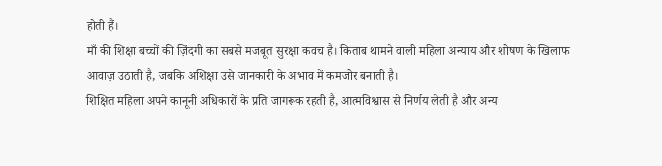होती हैं।
माँ की शिक्षा बच्चों की ज़िंदगी का सबसे मजबूत सुरक्षा कवच है। किताब थामने वाली महिला अन्याय और शोषण के खिलाफ आवाज़ उठाती है, जबकि अशिक्षा उसे जानकारी के अभाव में कमजोर बनाती है।
शिक्षित महिला अपने कानूनी अधिकारों के प्रति जागरूक रहती है, आत्मविश्वास से निर्णय लेती है और अन्य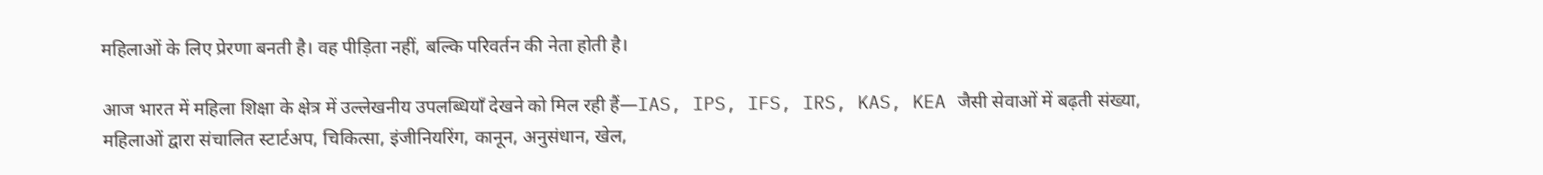महिलाओं के लिए प्रेरणा बनती है। वह पीड़िता नहीं, बल्कि परिवर्तन की नेता होती है।

आज भारत में महिला शिक्षा के क्षेत्र में उल्लेखनीय उपलब्धियाँ देखने को मिल रही हैं—IAS, IPS, IFS, IRS, KAS, KEA जैसी सेवाओं में बढ़ती संख्या, महिलाओं द्वारा संचालित स्टार्टअप, चिकित्सा, इंजीनियरिंग, कानून, अनुसंधान, खेल,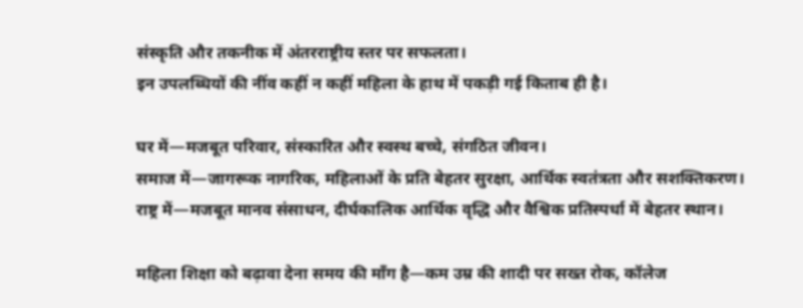संस्कृति और तकनीक में अंतरराष्ट्रीय स्तर पर सफलता।
इन उपलब्धियों की नींव कहीं न कहीं महिला के हाथ में पकड़ी गई किताब ही है।

घर में—मजबूत परिवार, संस्कारित और स्वस्थ बच्चे, संगठित जीवन।
समाज में—जागरूक नागरिक, महिलाओं के प्रति बेहतर सुरक्षा, आर्थिक स्वतंत्रता और सशक्तिकरण।
राष्ट्र में—मजबूत मानव संसाधन, दीर्घकालिक आर्थिक वृद्धि और वैश्विक प्रतिस्पर्धा में बेहतर स्थान।

महिला शिक्षा को बढ़ावा देना समय की माँग है—कम उम्र की शादी पर सख्त रोक, कॉलेज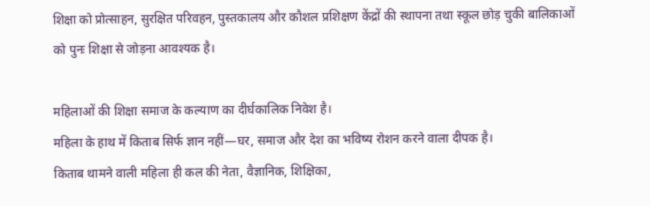शिक्षा को प्रोत्साहन, सुरक्षित परिवहन, पुस्तकालय और कौशल प्रशिक्षण केंद्रों की स्थापना तथा स्कूल छोड़ चुकी बालिकाओं को पुनः शिक्षा से जोड़ना आवश्यक है।

महिलाओं की शिक्षा समाज के कल्याण का दीर्घकालिक निवेश है।
महिला के हाथ में किताब सिर्फ ज्ञान नहीं—घर, समाज और देश का भविष्य रोशन करने वाला दीपक है।
किताब थामने वाली महिला ही कल की नेता, वैज्ञानिक, शिक्षिका,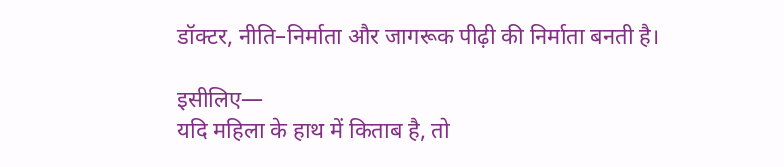डॉक्टर, नीति–निर्माता और जागरूक पीढ़ी की निर्माता बनती है।

इसीलिए—
यदि महिला के हाथ में किताब है, तो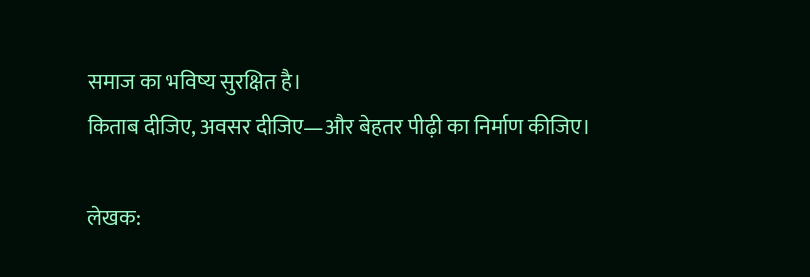समाज का भविष्य सुरक्षित है।
किताब दीजिए, अवसर दीजिए—और बेहतर पीढ़ी का निर्माण कीजिए।

लेखक: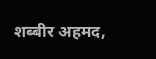शब्बीर अहमद,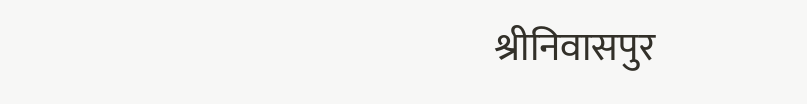श्रीनिवासपुर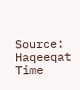Source: Haqeeqat Time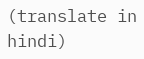(translate in hindi)